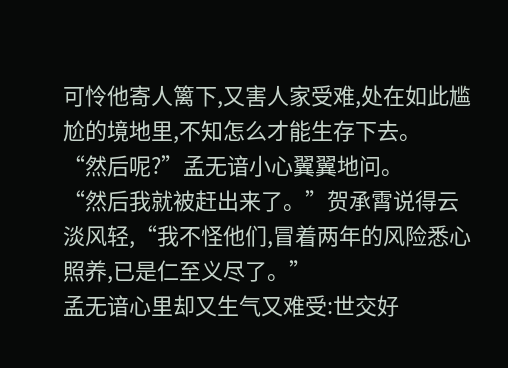可怜他寄人篱下,又害人家受难,处在如此尴尬的境地里,不知怎么才能生存下去。
“然后呢?”孟无谙小心翼翼地问。
“然后我就被赶出来了。”贺承霄说得云淡风轻,“我不怪他们,冒着两年的风险悉心照养,已是仁至义尽了。”
孟无谙心里却又生气又难受:世交好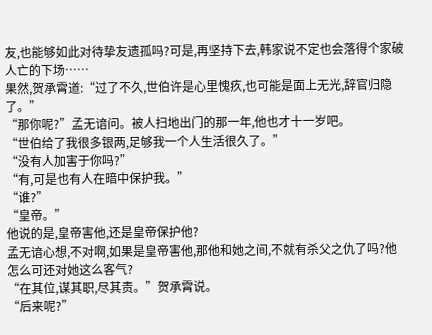友,也能够如此对待挚友遗孤吗?可是,再坚持下去,韩家说不定也会落得个家破人亡的下场……
果然,贺承霄道:“过了不久,世伯许是心里愧疚,也可能是面上无光,辞官归隐了。”
“那你呢?”孟无谙问。被人扫地出门的那一年,他也才十一岁吧。
“世伯给了我很多银两,足够我一个人生活很久了。”
“没有人加害于你吗?”
“有,可是也有人在暗中保护我。”
“谁?”
“皇帝。”
他说的是,皇帝害他,还是皇帝保护他?
孟无谙心想,不对啊,如果是皇帝害他,那他和她之间,不就有杀父之仇了吗?他怎么可还对她这么客气?
“在其位,谋其职,尽其责。”贺承霄说。
“后来呢?”